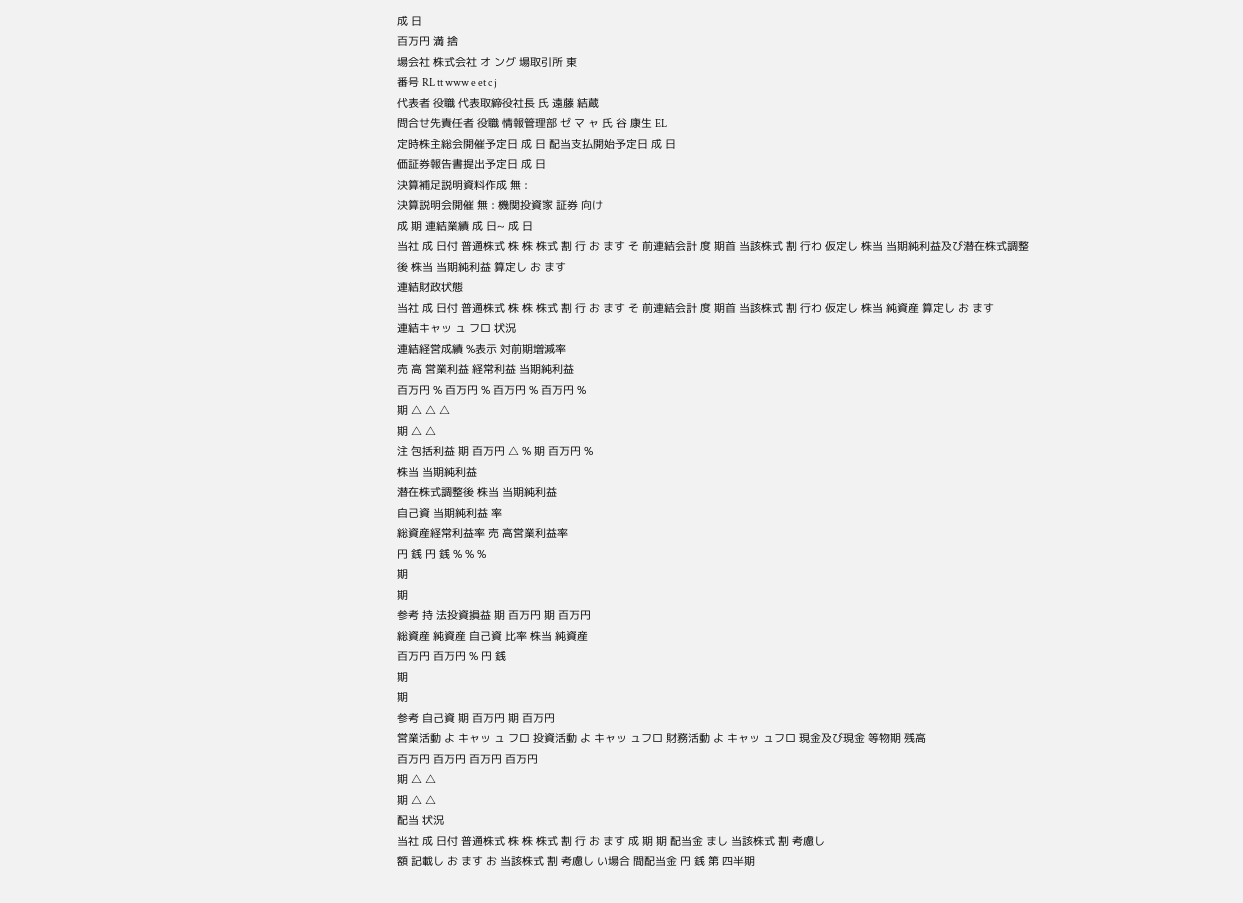成 日
百万円 満 捨
場会社 株式会社 オ ング 場取引所 東
番号 RL tt www e et c j
代表者 役職 代表取締役社長 氏 遠藤 結蔵
問合せ先責任者 役職 情報管理部 ゼ マ ャ 氏 谷 康生 EL
定時株主総会開催予定日 成 日 配当支払開始予定日 成 日
価証券報告書提出予定日 成 日
決算補足説明資料作成 無 :
決算説明会開催 無 : 機関投資家 証券 向け
成 期 連結業績 成 日~ 成 日
当社 成 日付 普通株式 株 株 株式 割 行 お ます そ 前連結会計 度 期首 当該株式 割 行わ 仮定し 株当 当期純利益及び潜在株式調整後 株当 当期純利益 算定し お ます
連結財政状態
当社 成 日付 普通株式 株 株 株式 割 行 お ます そ 前連結会計 度 期首 当該株式 割 行わ 仮定し 株当 純資産 算定し お ます
連結キャッ ュ フロ 状況
連結経営成績 %表示 対前期増減率
売 高 営業利益 経常利益 当期純利益
百万円 % 百万円 % 百万円 % 百万円 %
期 △ △ △
期 △ △
注 包括利益 期 百万円 △ % 期 百万円 %
株当 当期純利益
潜在株式調整後 株当 当期純利益
自己資 当期純利益 率
総資産経常利益率 売 高営業利益率
円 銭 円 銭 % % %
期
期
参考 持 法投資損益 期 百万円 期 百万円
総資産 純資産 自己資 比率 株当 純資産
百万円 百万円 % 円 銭
期
期
参考 自己資 期 百万円 期 百万円
営業活動 よ キャッ ュ フロ 投資活動 よ キャッ ュフロ 財務活動 よ キャッ ュフロ 現金及び現金 等物期 残高
百万円 百万円 百万円 百万円
期 △ △
期 △ △
配当 状況
当社 成 日付 普通株式 株 株 株式 割 行 お ます 成 期 期 配当金 まし 当該株式 割 考慮し
額 記載し お ます お 当該株式 割 考慮し い場合 間配当金 円 銭 第 四半期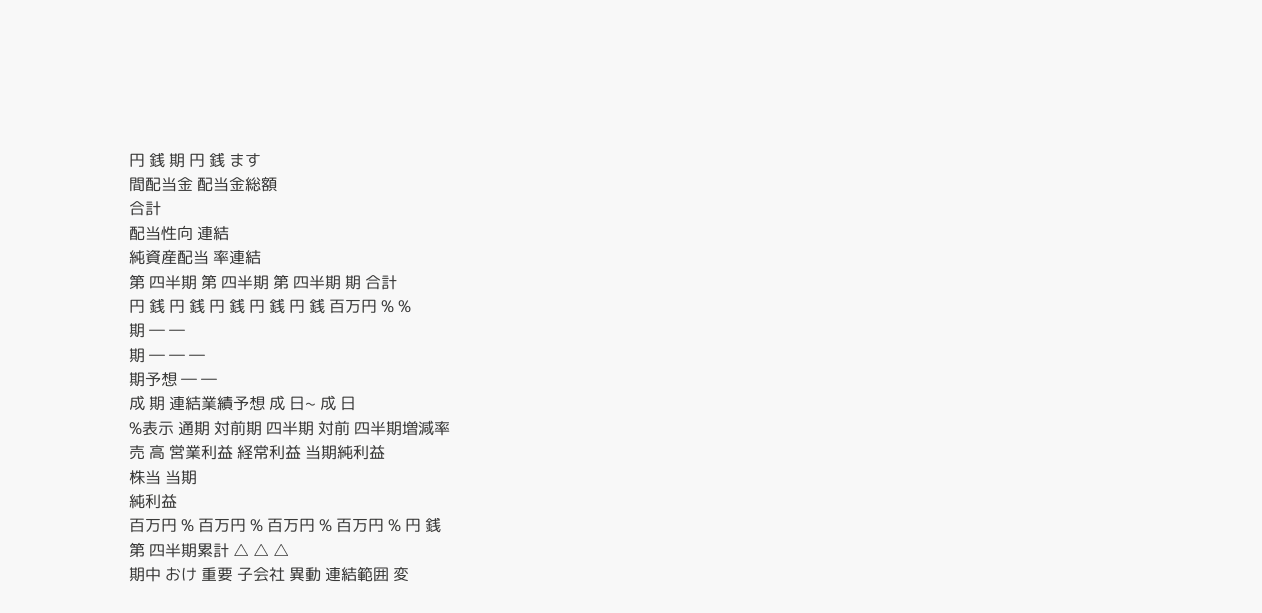円 銭 期 円 銭 ます
間配当金 配当金総額
合計
配当性向 連結
純資産配当 率連結
第 四半期 第 四半期 第 四半期 期 合計
円 銭 円 銭 円 銭 円 銭 円 銭 百万円 % %
期 ― ―
期 ― ― ―
期予想 ― ―
成 期 連結業績予想 成 日~ 成 日
%表示 通期 対前期 四半期 対前 四半期増減率
売 高 営業利益 経常利益 当期純利益
株当 当期
純利益
百万円 % 百万円 % 百万円 % 百万円 % 円 銭
第 四半期累計 △ △ △
期中 おけ 重要 子会社 異動 連結範囲 変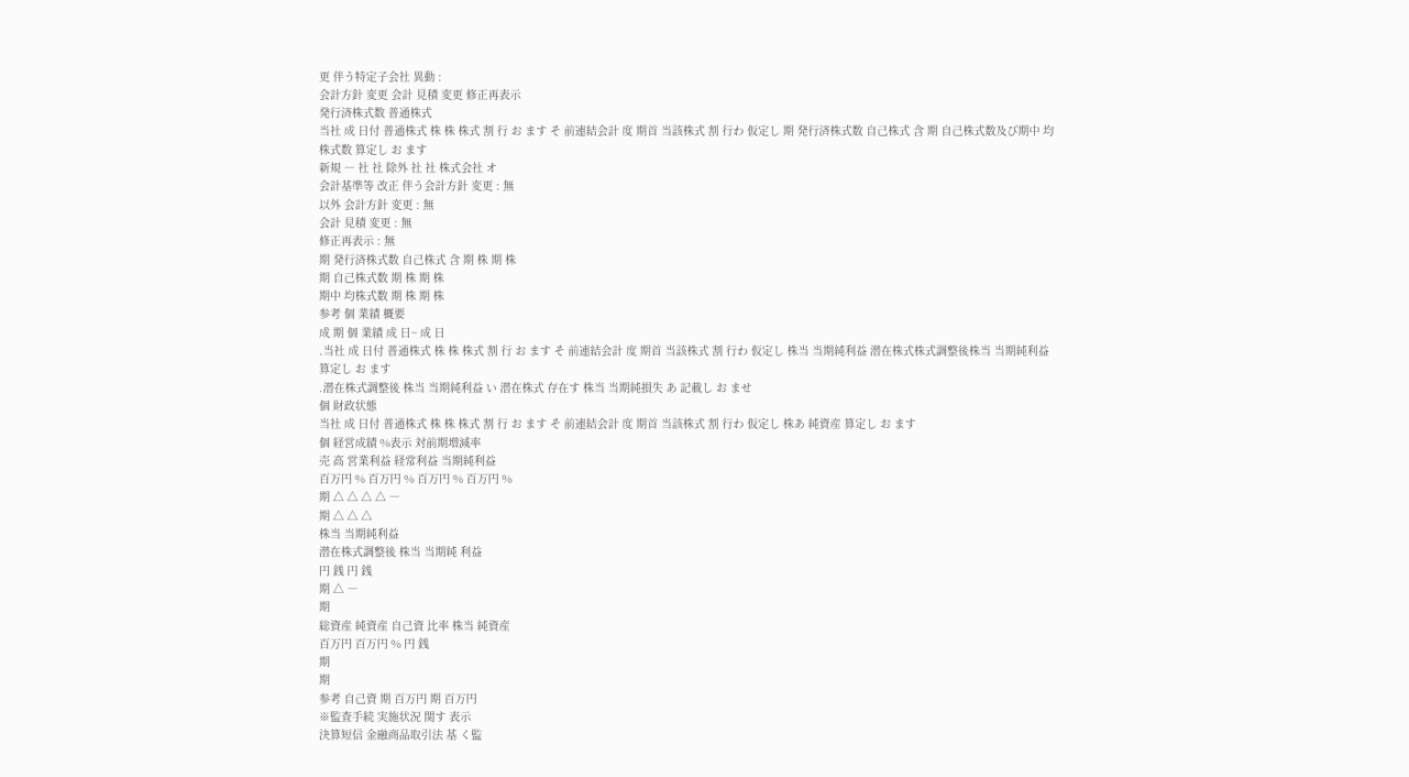更 伴う特定子会社 異動 :
会計方針 変更 会計 見積 変更 修正再表示
発行済株式数 普通株式
当社 成 日付 普通株式 株 株 株式 割 行 お ます そ 前連結会計 度 期首 当該株式 割 行わ 仮定し 期 発行済株式数 自己株式 含 期 自己株式数及び期中 均株式数 算定し お ます
新規 ― 社 社 除外 社 社 株式会社 オ
会計基準等 改正 伴う会計方針 変更 : 無
以外 会計方針 変更 : 無
会計 見積 変更 : 無
修正再表示 : 無
期 発行済株式数 自己株式 含 期 株 期 株
期 自己株式数 期 株 期 株
期中 均株式数 期 株 期 株
参考 個 業績 概要
成 期 個 業績 成 日~ 成 日
.当社 成 日付 普通株式 株 株 株式 割 行 お ます そ 前連結会計 度 期首 当該株式 割 行わ 仮定し 株当 当期純利益 潜在株式株式調整後株当 当期純利益 算定し お ます
.潜在株式調整後 株当 当期純利益 い 潜在株式 存在す 株当 当期純損失 あ 記載し お ませ
個 財政状態
当社 成 日付 普通株式 株 株 株式 割 行 お ます そ 前連結会計 度 期首 当該株式 割 行わ 仮定し 株あ 純資産 算定し お ます
個 経営成績 %表示 対前期増減率
売 高 営業利益 経常利益 当期純利益
百万円 % 百万円 % 百万円 % 百万円 %
期 △ △ △ △ ―
期 △ △ △
株当 当期純利益
潜在株式調整後 株当 当期純 利益
円 銭 円 銭
期 △ ―
期
総資産 純資産 自己資 比率 株当 純資産
百万円 百万円 % 円 銭
期
期
参考 自己資 期 百万円 期 百万円
※監査手続 実施状況 関す 表示
決算短信 金融商品取引法 基 く監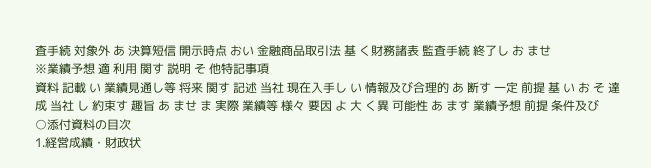査手続 対象外 あ 決算短信 開示時点 おい 金融商品取引法 基 く財務諸表 監査手続 終了し お ませ
※業績予想 適 利用 関す 説明 そ 他特記事項
資料 記載 い 業績見通し等 将来 関す 記述 当社 現在入手し い 情報及び合理的 あ 断す 一定 前提 基 い お そ 達 成 当社 し 約束す 趣旨 あ ませ ま 実際 業績等 様々 要因 よ 大 く異 可能性 あ ます 業績予想 前提 条件及び
○添付資料の目次
1.経営成績・財政状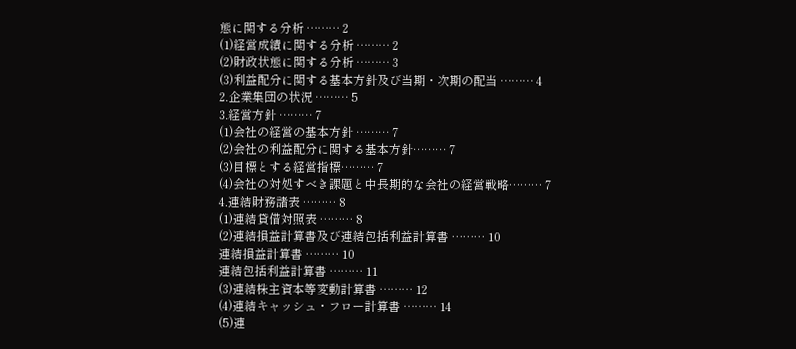態に関する分析 ……… 2
(1)経営成績に関する分析 ……… 2
(2)財政状態に関する分析 ……… 3
(3)利益配分に関する基本方針及び当期・次期の配当 ……… 4
2.企業集団の状況 ……… 5
3.経営方針 ……… 7
(1)会社の経営の基本方針 ……… 7
(2)会社の利益配分に関する基本方針……… 7
(3)目標とする経営指標……… 7
(4)会社の対処すべき課題と中長期的な会社の経営戦略……… 7
4.連結財務諸表 ……… 8
(1)連結貸借対照表 ……… 8
(2)連結損益計算書及び連結包括利益計算書 ……… 10
連結損益計算書 ……… 10
連結包括利益計算書 ……… 11
(3)連結株主資本等変動計算書 ……… 12
(4)連結キャッシュ・フロー計算書 ……… 14
(5)連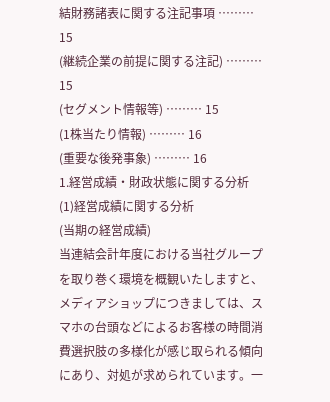結財務諸表に関する注記事項 ……… 15
(継続企業の前提に関する注記) ……… 15
(セグメント情報等) ……… 15
(1株当たり情報) ……… 16
(重要な後発事象) ……… 16
1.経営成績・財政状態に関する分析
(1)経営成績に関する分析
(当期の経営成績)
当連結会計年度における当社グループを取り巻く環境を概観いたしますと、メディアショップにつきましては、ス
マホの台頭などによるお客様の時間消費選択肢の多様化が感じ取られる傾向にあり、対処が求められています。一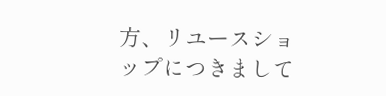方、リユースショップにつきまして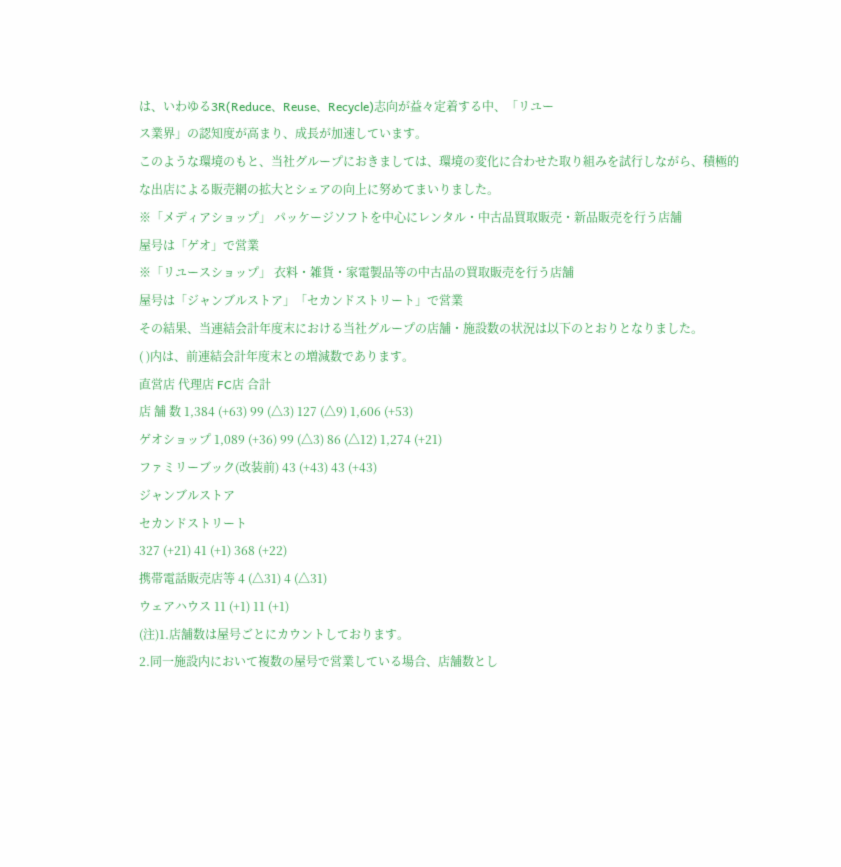は、いわゆる3R(Reduce、Reuse、Recycle)志向が益々定着する中、「リユー
ス業界」の認知度が高まり、成長が加速しています。
このような環境のもと、当社グループにおきましては、環境の変化に合わせた取り組みを試行しながら、積極的
な出店による販売網の拡大とシェアの向上に努めてまいりました。
※「メディアショップ」 パッケージソフトを中心にレンタル・中古品買取販売・新品販売を行う店舗
屋号は「ゲオ」で営業
※「リユースショップ」 衣料・雑貨・家電製品等の中古品の買取販売を行う店舗
屋号は「ジャンブルストア」「セカンドストリート」で営業
その結果、当連結会計年度末における当社グループの店舗・施設数の状況は以下のとおりとなりました。
( )内は、前連結会計年度末との増減数であります。
直営店 代理店 FC店 合計
店 舗 数 1,384 (+63) 99 (△3) 127 (△9) 1,606 (+53)
ゲオショップ 1,089 (+36) 99 (△3) 86 (△12) 1,274 (+21)
ファミリーブック(改装前) 43 (+43) 43 (+43)
ジャンブルストア
セカンドストリート
327 (+21) 41 (+1) 368 (+22)
携帯電話販売店等 4 (△31) 4 (△31)
ウェアハウス 11 (+1) 11 (+1)
(注)1.店舗数は屋号ごとにカウントしております。
2.同一施設内において複数の屋号で営業している場合、店舗数とし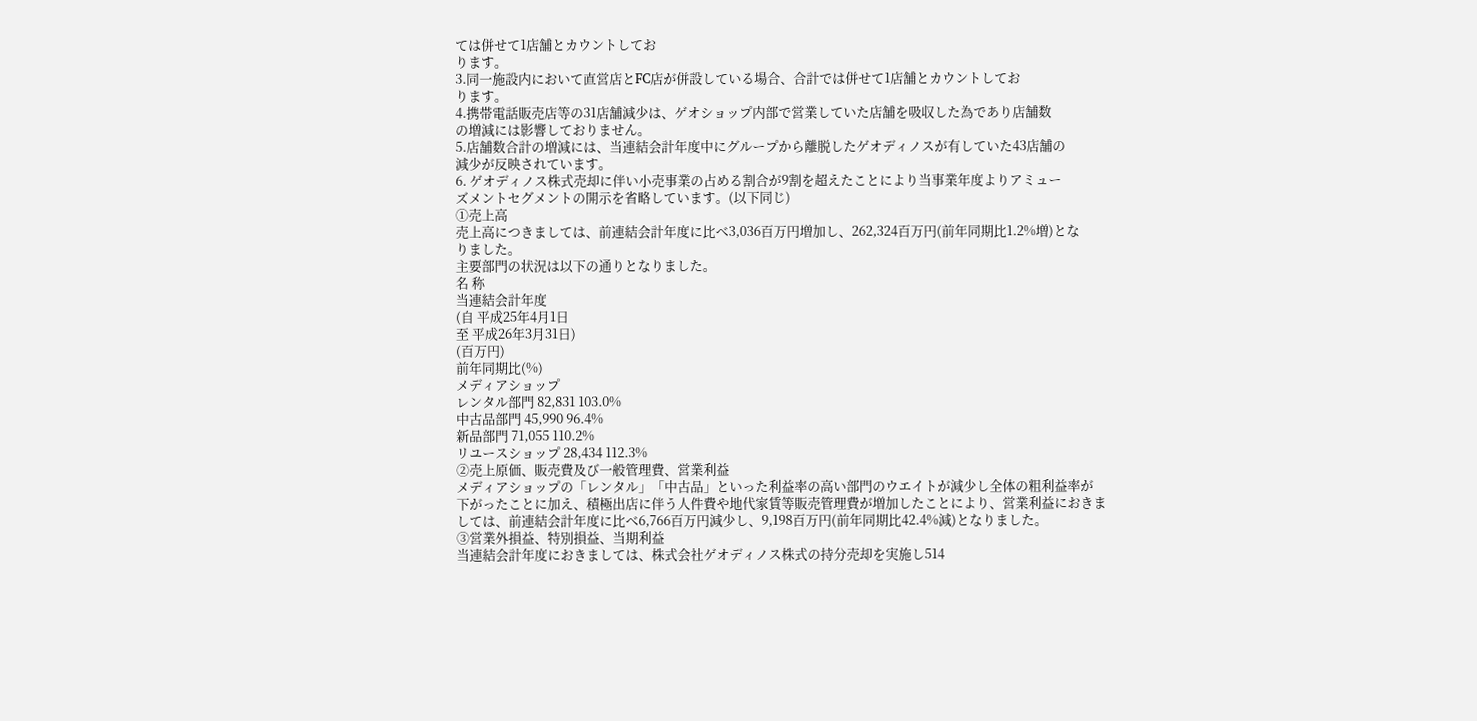ては併せて1店舗とカウントしてお
ります。
3.同一施設内において直営店とFC店が併設している場合、合計では併せて1店舗とカウントしてお
ります。
4.携帯電話販売店等の31店舗減少は、ゲオショップ内部で営業していた店舗を吸収した為であり店舗数
の増減には影響しておりません。
5.店舗数合計の増減には、当連結会計年度中にグループから離脱したゲオディノスが有していた43店舗の
減少が反映されています。
6. ゲオディノス株式売却に伴い小売事業の占める割合が9割を超えたことにより当事業年度よりアミュー
ズメントセグメントの開示を省略しています。(以下同じ)
①売上高
売上高につきましては、前連結会計年度に比べ3,036百万円増加し、262,324百万円(前年同期比1.2%増)とな
りました。
主要部門の状況は以下の通りとなりました。
名 称
当連結会計年度
(自 平成25年4月1日
至 平成26年3月31日)
(百万円)
前年同期比(%)
メディアショップ
レンタル部門 82,831 103.0%
中古品部門 45,990 96.4%
新品部門 71,055 110.2%
リユースショップ 28,434 112.3%
②売上原価、販売費及び一般管理費、営業利益
メディアショップの「レンタル」「中古品」といった利益率の高い部門のウエイトが減少し全体の粗利益率が
下がったことに加え、積極出店に伴う人件費や地代家賃等販売管理費が増加したことにより、営業利益におきま
しては、前連結会計年度に比べ6,766百万円減少し、9,198百万円(前年同期比42.4%減)となりました。
③営業外損益、特別損益、当期利益
当連結会計年度におきましては、株式会社ゲオディノス株式の持分売却を実施し514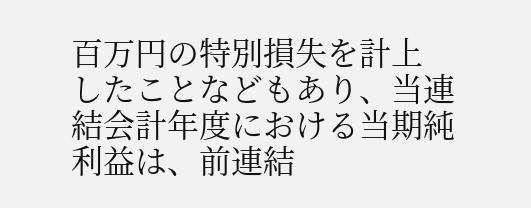百万円の特別損失を計上
したことなどもあり、当連結会計年度における当期純利益は、前連結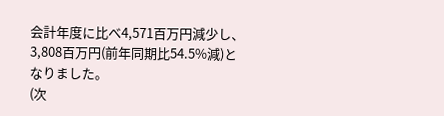会計年度に比べ4,571百万円減少し、
3,808百万円(前年同期比54.5%減)となりました。
(次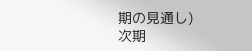期の見通し)
次期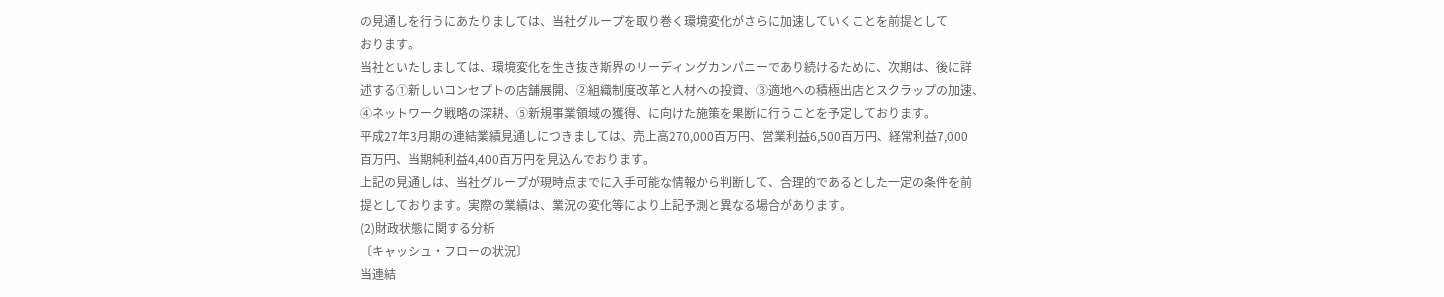の見通しを行うにあたりましては、当社グループを取り巻く環境変化がさらに加速していくことを前提として
おります。
当社といたしましては、環境変化を生き抜き斯界のリーディングカンパニーであり続けるために、次期は、後に詳
述する①新しいコンセプトの店舗展開、②組織制度改革と人材への投資、③適地への積極出店とスクラップの加速、
④ネットワーク戦略の深耕、⑤新規事業領域の獲得、に向けた施策を果断に行うことを予定しております。
平成27年3月期の連結業績見通しにつきましては、売上高270,000百万円、営業利益6,500百万円、経常利益7,000
百万円、当期純利益4,400百万円を見込んでおります。
上記の見通しは、当社グループが現時点までに入手可能な情報から判断して、合理的であるとした一定の条件を前
提としております。実際の業績は、業況の変化等により上記予測と異なる場合があります。
(2)財政状態に関する分析
〔キャッシュ・フローの状況〕
当連結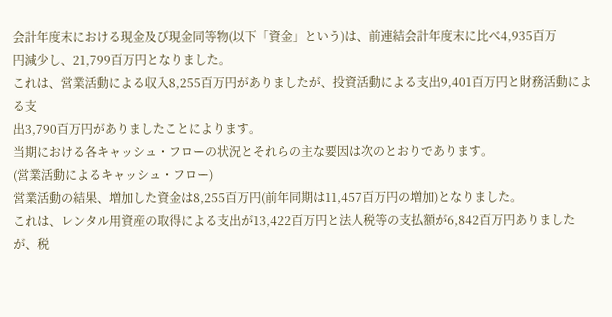会計年度末における現金及び現金同等物(以下「資金」という)は、前連結会計年度末に比べ4,935百万
円減少し、21,799百万円となりました。
これは、営業活動による収入8,255百万円がありましたが、投資活動による支出9,401百万円と財務活動による支
出3,790百万円がありましたことによります。
当期における各キャッシュ・フローの状況とそれらの主な要因は次のとおりであります。
(営業活動によるキャッシュ・フロー)
営業活動の結果、増加した資金は8,255百万円(前年同期は11,457百万円の増加)となりました。
これは、レンタル用資産の取得による支出が13,422百万円と法人税等の支払額が6,842百万円ありましたが、税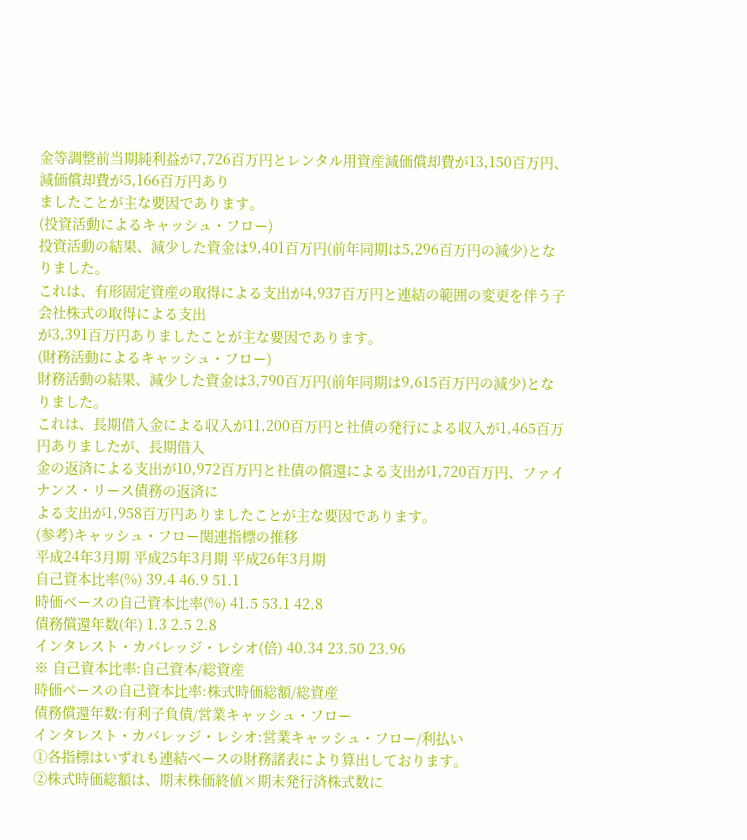金等調整前当期純利益が7,726百万円とレンタル用資産減価償却費が13,150百万円、減価償却費が5,166百万円あり
ましたことが主な要因であります。
(投資活動によるキャッシュ・フロー)
投資活動の結果、減少した資金は9,401百万円(前年同期は5,296百万円の減少)となりました。
これは、有形固定資産の取得による支出が4,937百万円と連結の範囲の変更を伴う子会社株式の取得による支出
が3,391百万円ありましたことが主な要因であります。
(財務活動によるキャッシュ・フロー)
財務活動の結果、減少した資金は3,790百万円(前年同期は9,615百万円の減少)となりました。
これは、長期借入金による収入が11,200百万円と社債の発行による収入が1,465百万円ありましたが、長期借入
金の返済による支出が10,972百万円と社債の償還による支出が1,720百万円、ファイナンス・リース債務の返済に
よる支出が1,958百万円ありましたことが主な要因であります。
(参考)キャッシュ・フロー関連指標の推移
平成24年3月期 平成25年3月期 平成26年3月期
自己資本比率(%) 39.4 46.9 51.1
時価ベースの自己資本比率(%) 41.5 53.1 42.8
債務償還年数(年) 1.3 2.5 2.8
インタレスト・カバレッジ・レシオ(倍) 40.34 23.50 23.96
※ 自己資本比率:自己資本/総資産
時価ベースの自己資本比率:株式時価総額/総資産
債務償還年数:有利子負債/営業キャッシュ・フロー
インタレスト・カバレッジ・レシオ:営業キャッシュ・フロー/利払い
①各指標はいずれも連結ベースの財務諸表により算出しております。
②株式時価総額は、期末株価終値×期末発行済株式数に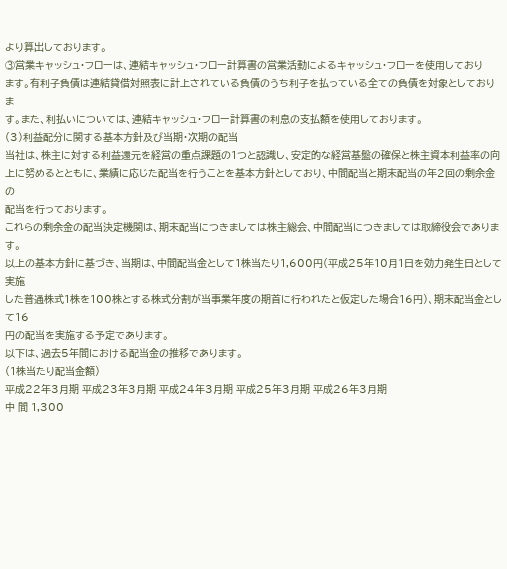より算出しております。
③営業キャッシュ・フローは、連結キャッシュ・フロー計算書の営業活動によるキャッシュ・フローを使用しており
ます。有利子負債は連結貸借対照表に計上されている負債のうち利子を払っている全ての負債を対象としておりま
す。また、利払いについては、連結キャッシュ・フロー計算書の利息の支払額を使用しております。
(3)利益配分に関する基本方針及び当期・次期の配当
当社は、株主に対する利益還元を経営の重点課題の1つと認識し、安定的な経営基盤の確保と株主資本利益率の向
上に努めるとともに、業績に応じた配当を行うことを基本方針としており、中間配当と期末配当の年2回の剰余金の
配当を行っております。
これらの剰余金の配当決定機関は、期末配当につきましては株主総会、中間配当につきましては取締役会でありま
す。
以上の基本方針に基づき、当期は、中間配当金として1株当たり1,600円(平成25年10月1日を効力発生日として実施
した普通株式1株を100株とする株式分割が当事業年度の期首に行われたと仮定した場合16円)、期末配当金として16
円の配当を実施する予定であります。
以下は、過去5年間における配当金の推移であります。
(1株当たり配当金額)
平成22年3月期 平成23年3月期 平成24年3月期 平成25年3月期 平成26年3月期
中 間 1,300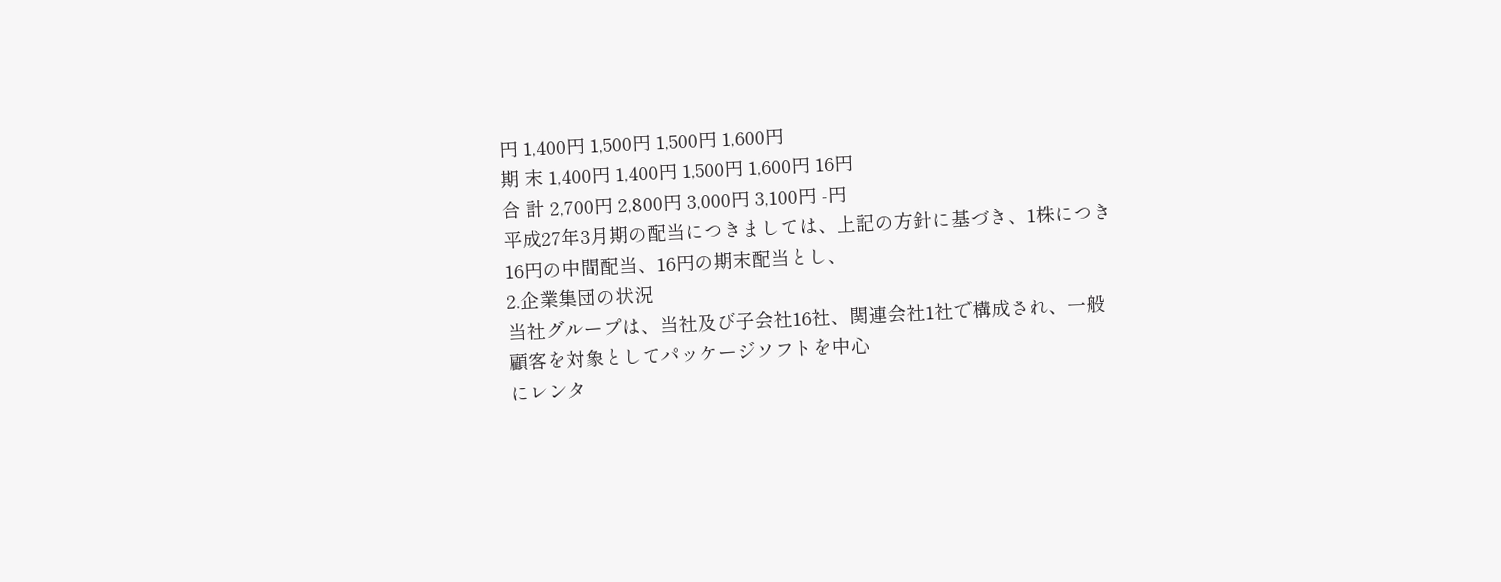円 1,400円 1,500円 1,500円 1,600円
期 末 1,400円 1,400円 1,500円 1,600円 16円
合 計 2,700円 2,800円 3,000円 3,100円 -円
平成27年3月期の配当につきましては、上記の方針に基づき、1株につき16円の中間配当、16円の期末配当とし、
2.企業集団の状況
当社グループは、当社及び子会社16社、関連会社1社で構成され、一般顧客を対象としてパッケージソフトを中心
にレンタ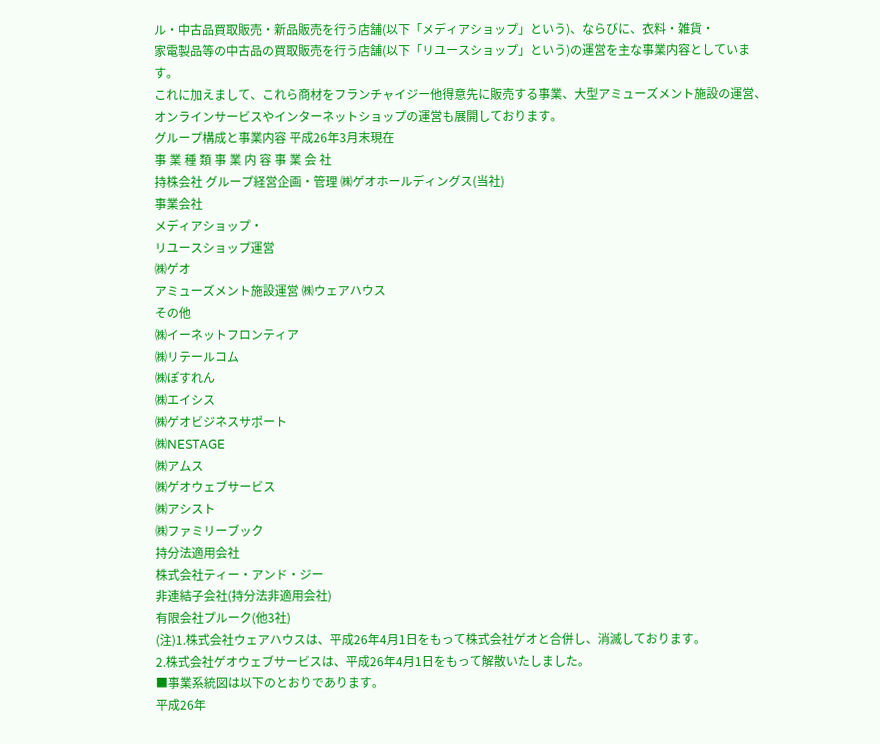ル・中古品買取販売・新品販売を行う店舗(以下「メディアショップ」という)、ならびに、衣料・雑貨・
家電製品等の中古品の買取販売を行う店舗(以下「リユースショップ」という)の運営を主な事業内容としていま
す。
これに加えまして、これら商材をフランチャイジー他得意先に販売する事業、大型アミューズメント施設の運営、
オンラインサービスやインターネットショップの運営も展開しております。
グループ構成と事業内容 平成26年3月末現在
事 業 種 類 事 業 内 容 事 業 会 社
持株会社 グループ経営企画・管理 ㈱ゲオホールディングス(当社)
事業会社
メディアショップ・
リユースショップ運営
㈱ゲオ
アミューズメント施設運営 ㈱ウェアハウス
その他
㈱イーネットフロンティア
㈱リテールコム
㈱ぽすれん
㈱エイシス
㈱ゲオビジネスサポート
㈱NESTAGE
㈱アムス
㈱ゲオウェブサービス
㈱アシスト
㈱ファミリーブック
持分法適用会社
株式会社ティー・アンド・ジー
非連結子会社(持分法非適用会社)
有限会社プルーク(他3社)
(注)1.株式会社ウェアハウスは、平成26年4月1日をもって株式会社ゲオと合併し、消滅しております。
2.株式会社ゲオウェブサービスは、平成26年4月1日をもって解散いたしました。
■事業系統図は以下のとおりであります。
平成26年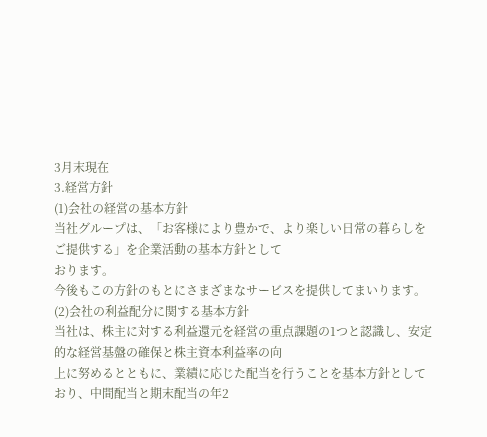3月末現在
3.経営方針
(1)会社の経営の基本方針
当社グループは、「お客様により豊かで、より楽しい日常の暮らしをご提供する」を企業活動の基本方針として
おります。
今後もこの方針のもとにさまざまなサービスを提供してまいります。
(2)会社の利益配分に関する基本方針
当社は、株主に対する利益還元を経営の重点課題の1つと認識し、安定的な経営基盤の確保と株主資本利益率の向
上に努めるとともに、業績に応じた配当を行うことを基本方針としており、中間配当と期末配当の年2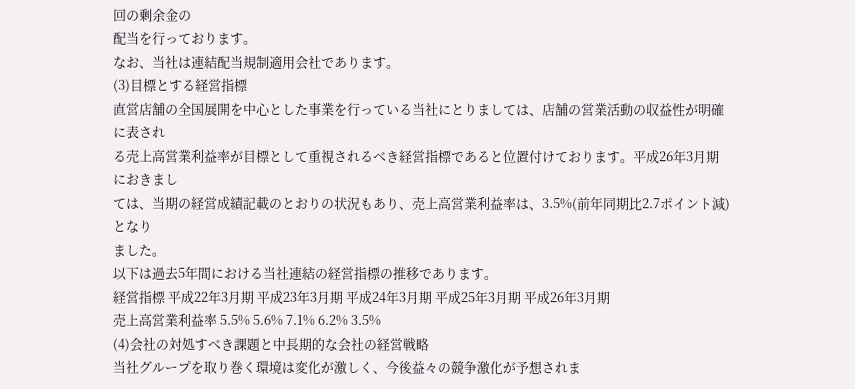回の剰余金の
配当を行っております。
なお、当社は連結配当規制適用会社であります。
(3)目標とする経営指標
直営店舗の全国展開を中心とした事業を行っている当社にとりましては、店舗の営業活動の収益性が明確に表され
る売上高営業利益率が目標として重視されるべき経営指標であると位置付けております。平成26年3月期におきまし
ては、当期の経営成績記載のとおりの状況もあり、売上高営業利益率は、3.5%(前年同期比2.7ポイント減)となり
ました。
以下は過去5年間における当社連結の経営指標の推移であります。
経営指標 平成22年3月期 平成23年3月期 平成24年3月期 平成25年3月期 平成26年3月期
売上高営業利益率 5.5% 5.6% 7.1% 6.2% 3.5%
(4)会社の対処すべき課題と中長期的な会社の経営戦略
当社グループを取り巻く環境は変化が激しく、今後益々の競争激化が予想されま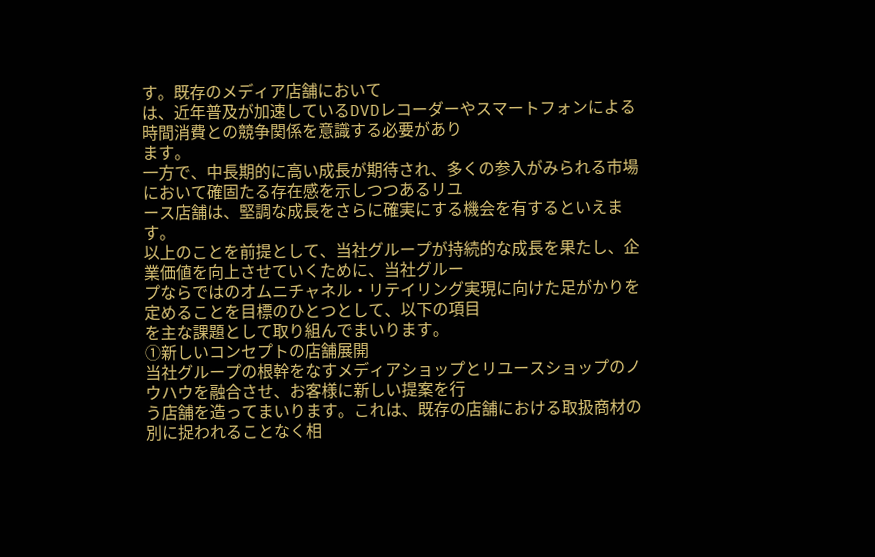す。既存のメディア店舗において
は、近年普及が加速しているDVDレコーダーやスマートフォンによる時間消費との競争関係を意識する必要があり
ます。
一方で、中長期的に高い成長が期待され、多くの参入がみられる市場において確固たる存在感を示しつつあるリユ
ース店舗は、堅調な成長をさらに確実にする機会を有するといえます。
以上のことを前提として、当社グループが持続的な成長を果たし、企業価値を向上させていくために、当社グルー
プならではのオムニチャネル・リテイリング実現に向けた足がかりを定めることを目標のひとつとして、以下の項目
を主な課題として取り組んでまいります。
①新しいコンセプトの店舗展開
当社グループの根幹をなすメディアショップとリユースショップのノウハウを融合させ、お客様に新しい提案を行
う店舗を造ってまいります。これは、既存の店舗における取扱商材の別に捉われることなく相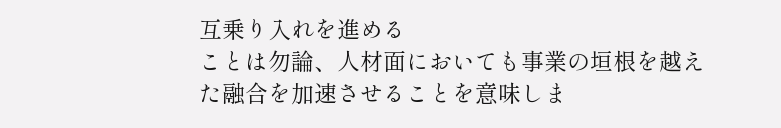互乗り入れを進める
ことは勿論、人材面においても事業の垣根を越えた融合を加速させることを意味しま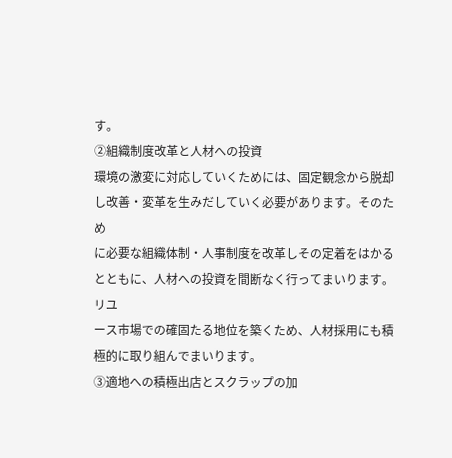す。
②組織制度改革と人材への投資
環境の激変に対応していくためには、固定観念から脱却し改善・変革を生みだしていく必要があります。そのため
に必要な組織体制・人事制度を改革しその定着をはかるとともに、人材への投資を間断なく行ってまいります。リユ
ース市場での確固たる地位を築くため、人材採用にも積極的に取り組んでまいります。
③適地への積極出店とスクラップの加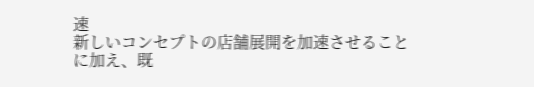速
新しいコンセプトの店舗展開を加速させることに加え、既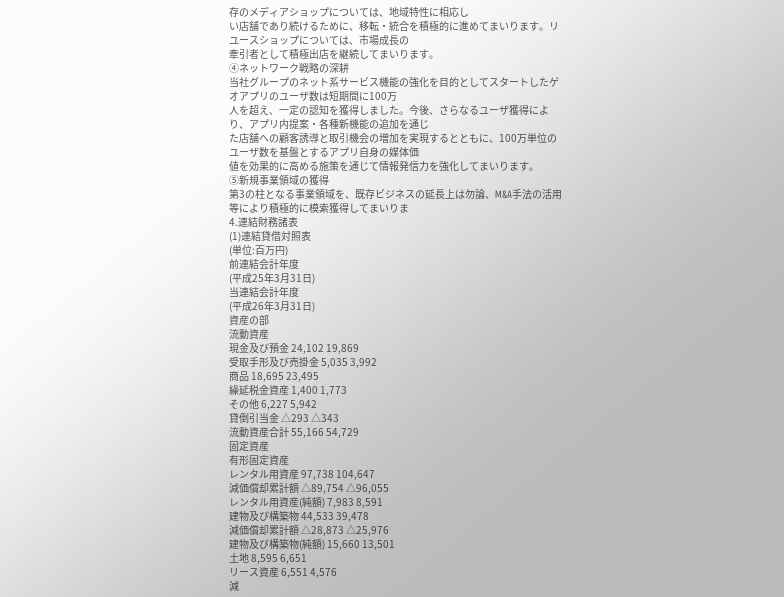存のメディアショップについては、地域特性に相応し
い店舗であり続けるために、移転・統合を積極的に進めてまいります。リユースショップについては、市場成長の
牽引者として積極出店を継続してまいります。
④ネットワーク戦略の深耕
当社グループのネット系サービス機能の強化を目的としてスタートしたゲオアプリのユーザ数は短期間に100万
人を超え、一定の認知を獲得しました。今後、さらなるユーザ獲得により、アプリ内提案・各種新機能の追加を通じ
た店舗への顧客誘導と取引機会の増加を実現するとともに、100万単位のユーザ数を基盤とするアプリ自身の媒体価
値を効果的に高める施策を通じて情報発信力を強化してまいります。
⑤新規事業領域の獲得
第3の柱となる事業領域を、既存ビジネスの延長上は勿論、M&A手法の活用等により積極的に模索獲得してまいりま
4.連結財務諸表
(1)連結貸借対照表
(単位:百万円)
前連結会計年度
(平成25年3月31日)
当連結会計年度
(平成26年3月31日)
資産の部
流動資産
現金及び預金 24,102 19,869
受取手形及び売掛金 5,035 3,992
商品 18,695 23,495
繰延税金資産 1,400 1,773
その他 6,227 5,942
貸倒引当金 △293 △343
流動資産合計 55,166 54,729
固定資産
有形固定資産
レンタル用資産 97,738 104,647
減価償却累計額 △89,754 △96,055
レンタル用資産(純額) 7,983 8,591
建物及び構築物 44,533 39,478
減価償却累計額 △28,873 △25,976
建物及び構築物(純額) 15,660 13,501
土地 8,595 6,651
リース資産 6,551 4,576
減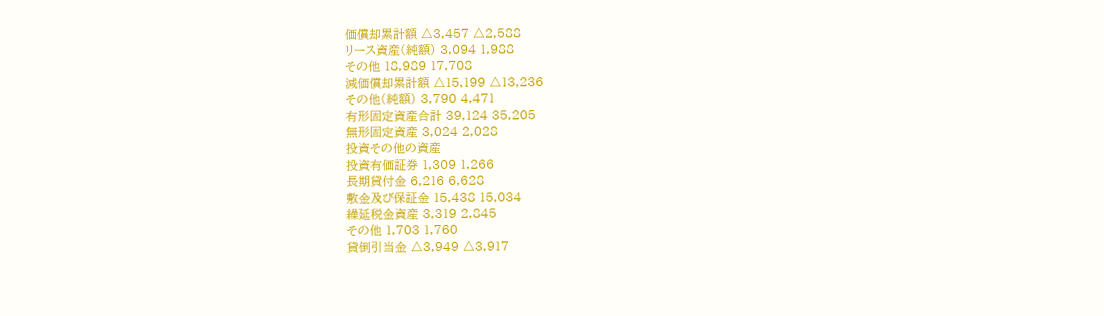価償却累計額 △3,457 △2,588
リース資産(純額) 3,094 1,988
その他 18,989 17,708
減価償却累計額 △15,199 △13,236
その他(純額) 3,790 4,471
有形固定資産合計 39,124 35,205
無形固定資産 3,024 2,028
投資その他の資産
投資有価証券 1,309 1,266
長期貸付金 6,216 6,628
敷金及び保証金 15,438 15,034
繰延税金資産 3,319 2,845
その他 1,703 1,760
貸倒引当金 △3,949 △3,917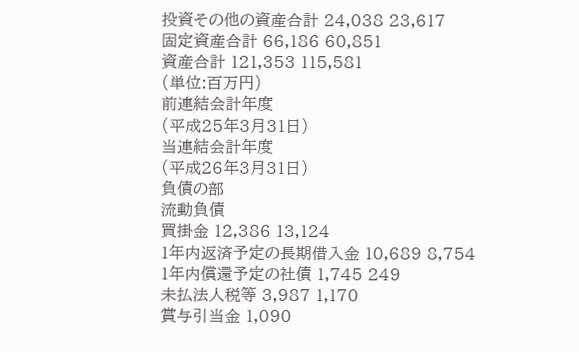投資その他の資産合計 24,038 23,617
固定資産合計 66,186 60,851
資産合計 121,353 115,581
(単位:百万円)
前連結会計年度
(平成25年3月31日)
当連結会計年度
(平成26年3月31日)
負債の部
流動負債
買掛金 12,386 13,124
1年内返済予定の長期借入金 10,689 8,754
1年内償還予定の社債 1,745 249
未払法人税等 3,987 1,170
賞与引当金 1,090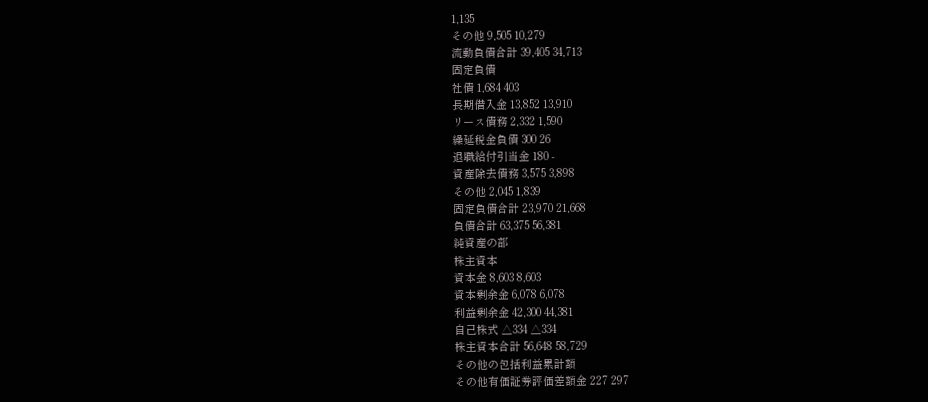1,135
その他 9,505 10,279
流動負債合計 39,405 34,713
固定負債
社債 1,684 403
長期借入金 13,852 13,910
リース債務 2,332 1,590
繰延税金負債 300 26
退職給付引当金 180 -
資産除去債務 3,575 3,898
その他 2,045 1,839
固定負債合計 23,970 21,668
負債合計 63,375 56,381
純資産の部
株主資本
資本金 8,603 8,603
資本剰余金 6,078 6,078
利益剰余金 42,300 44,381
自己株式 △334 △334
株主資本合計 56,648 58,729
その他の包括利益累計額
その他有価証券評価差額金 227 297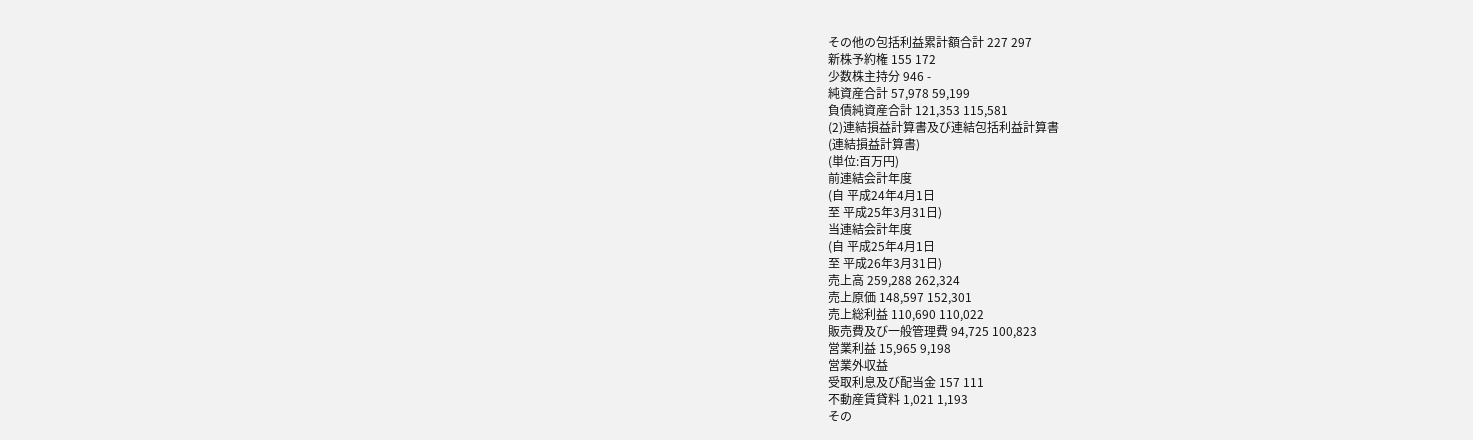その他の包括利益累計額合計 227 297
新株予約権 155 172
少数株主持分 946 -
純資産合計 57,978 59,199
負債純資産合計 121,353 115,581
(2)連結損益計算書及び連結包括利益計算書
(連結損益計算書)
(単位:百万円)
前連結会計年度
(自 平成24年4月1日
至 平成25年3月31日)
当連結会計年度
(自 平成25年4月1日
至 平成26年3月31日)
売上高 259,288 262,324
売上原価 148,597 152,301
売上総利益 110,690 110,022
販売費及び一般管理費 94,725 100,823
営業利益 15,965 9,198
営業外収益
受取利息及び配当金 157 111
不動産賃貸料 1,021 1,193
その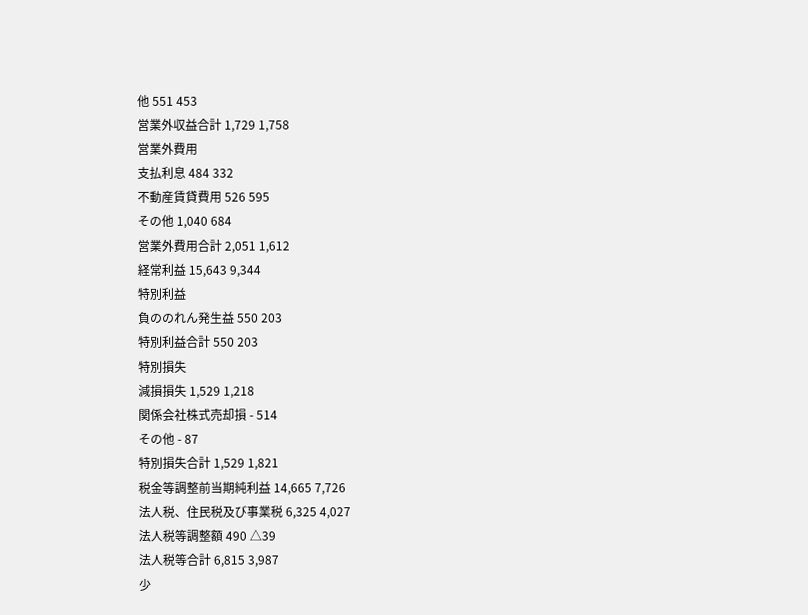他 551 453
営業外収益合計 1,729 1,758
営業外費用
支払利息 484 332
不動産賃貸費用 526 595
その他 1,040 684
営業外費用合計 2,051 1,612
経常利益 15,643 9,344
特別利益
負ののれん発生益 550 203
特別利益合計 550 203
特別損失
減損損失 1,529 1,218
関係会社株式売却損 - 514
その他 - 87
特別損失合計 1,529 1,821
税金等調整前当期純利益 14,665 7,726
法人税、住民税及び事業税 6,325 4,027
法人税等調整額 490 △39
法人税等合計 6,815 3,987
少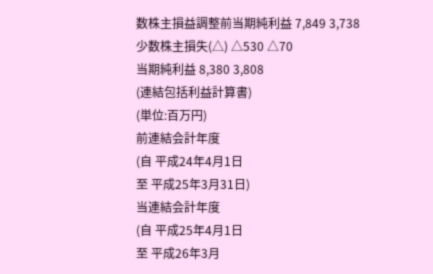数株主損益調整前当期純利益 7,849 3,738
少数株主損失(△) △530 △70
当期純利益 8,380 3,808
(連結包括利益計算書)
(単位:百万円)
前連結会計年度
(自 平成24年4月1日
至 平成25年3月31日)
当連結会計年度
(自 平成25年4月1日
至 平成26年3月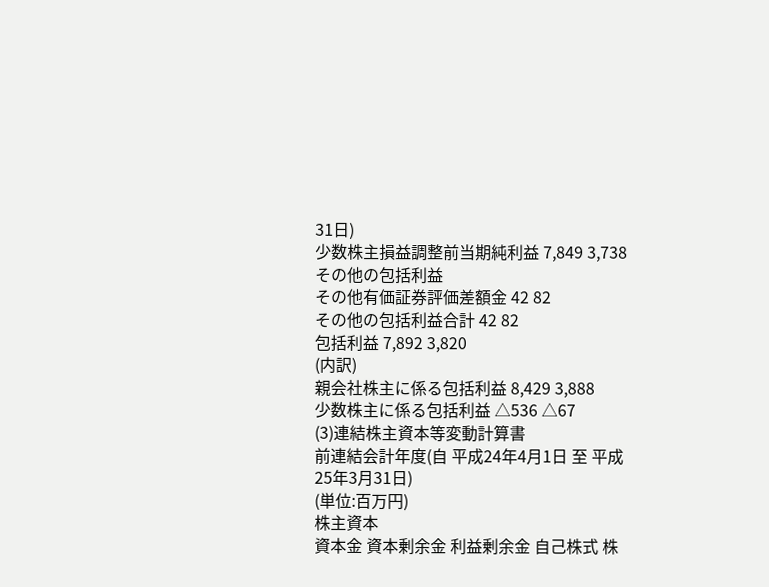31日)
少数株主損益調整前当期純利益 7,849 3,738
その他の包括利益
その他有価証券評価差額金 42 82
その他の包括利益合計 42 82
包括利益 7,892 3,820
(内訳)
親会社株主に係る包括利益 8,429 3,888
少数株主に係る包括利益 △536 △67
(3)連結株主資本等変動計算書
前連結会計年度(自 平成24年4月1日 至 平成25年3月31日)
(単位:百万円)
株主資本
資本金 資本剰余金 利益剰余金 自己株式 株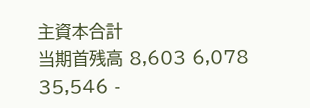主資本合計
当期首残高 8,603 6,078 35,546 -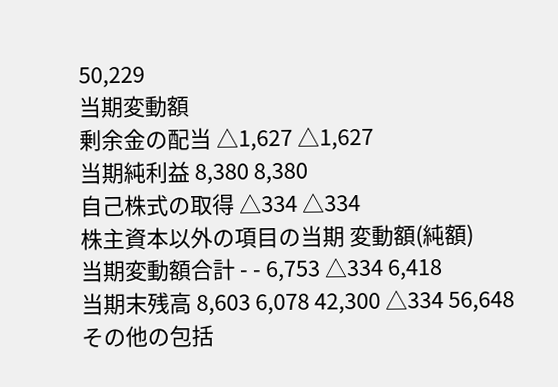50,229
当期変動額
剰余金の配当 △1,627 △1,627
当期純利益 8,380 8,380
自己株式の取得 △334 △334
株主資本以外の項目の当期 変動額(純額)
当期変動額合計 - - 6,753 △334 6,418
当期末残高 8,603 6,078 42,300 △334 56,648
その他の包括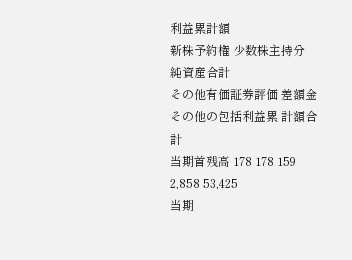利益累計額
新株予約権 少数株主持分 純資産合計
その他有価証券評価 差額金
その他の包括利益累 計額合計
当期首残高 178 178 159 2,858 53,425
当期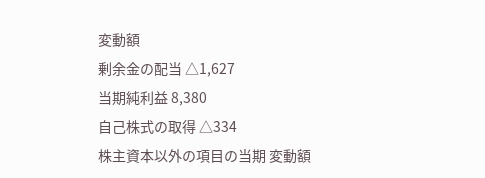変動額
剰余金の配当 △1,627
当期純利益 8,380
自己株式の取得 △334
株主資本以外の項目の当期 変動額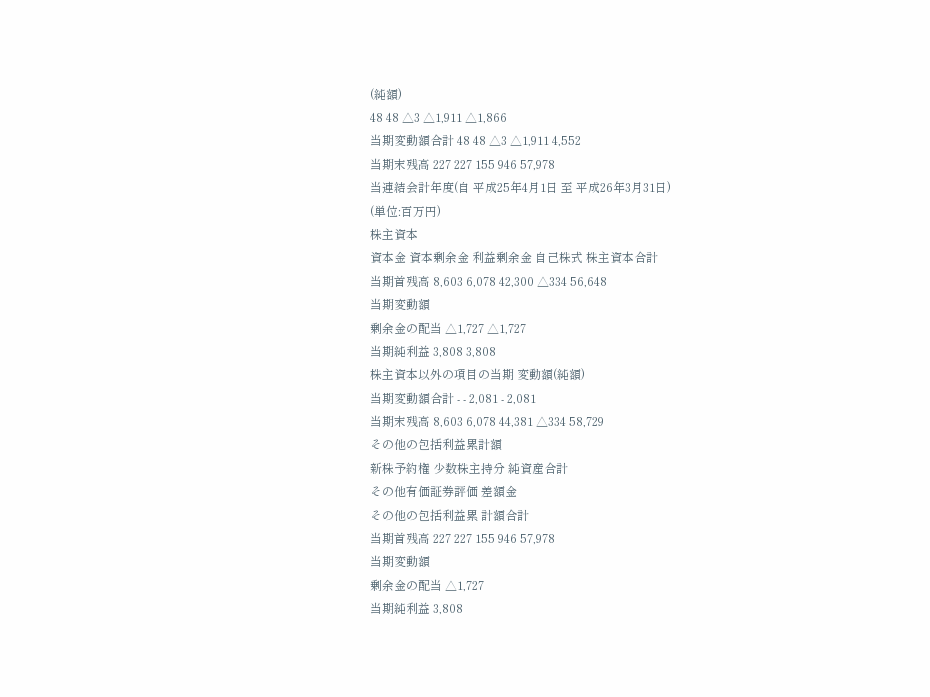(純額)
48 48 △3 △1,911 △1,866
当期変動額合計 48 48 △3 △1,911 4,552
当期末残高 227 227 155 946 57,978
当連結会計年度(自 平成25年4月1日 至 平成26年3月31日)
(単位:百万円)
株主資本
資本金 資本剰余金 利益剰余金 自己株式 株主資本合計
当期首残高 8,603 6,078 42,300 △334 56,648
当期変動額
剰余金の配当 △1,727 △1,727
当期純利益 3,808 3,808
株主資本以外の項目の当期 変動額(純額)
当期変動額合計 - - 2,081 - 2,081
当期末残高 8,603 6,078 44,381 △334 58,729
その他の包括利益累計額
新株予約権 少数株主持分 純資産合計
その他有価証券評価 差額金
その他の包括利益累 計額合計
当期首残高 227 227 155 946 57,978
当期変動額
剰余金の配当 △1,727
当期純利益 3,808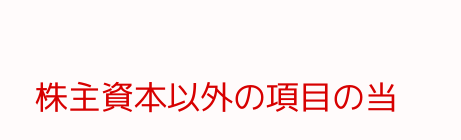株主資本以外の項目の当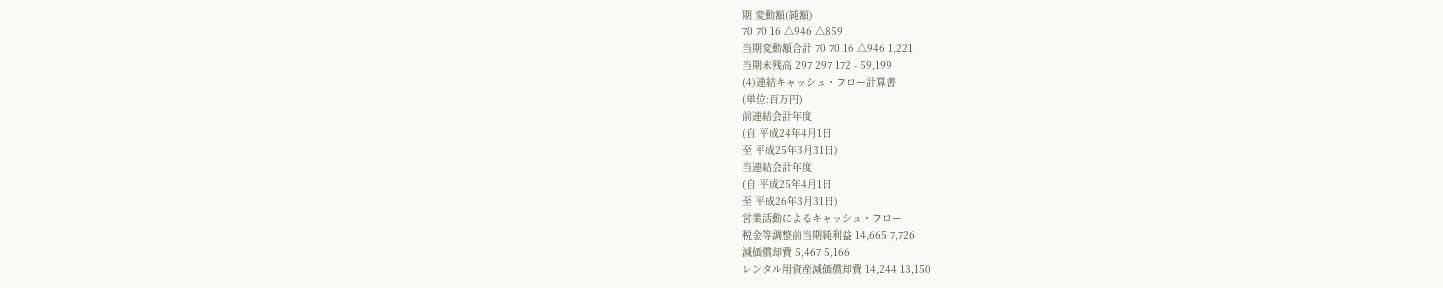期 変動額(純額)
70 70 16 △946 △859
当期変動額合計 70 70 16 △946 1,221
当期末残高 297 297 172 - 59,199
(4)連結キャッシュ・フロー計算書
(単位:百万円)
前連結会計年度
(自 平成24年4月1日
至 平成25年3月31日)
当連結会計年度
(自 平成25年4月1日
至 平成26年3月31日)
営業活動によるキャッシュ・フロー
税金等調整前当期純利益 14,665 7,726
減価償却費 5,467 5,166
レンタル用資産減価償却費 14,244 13,150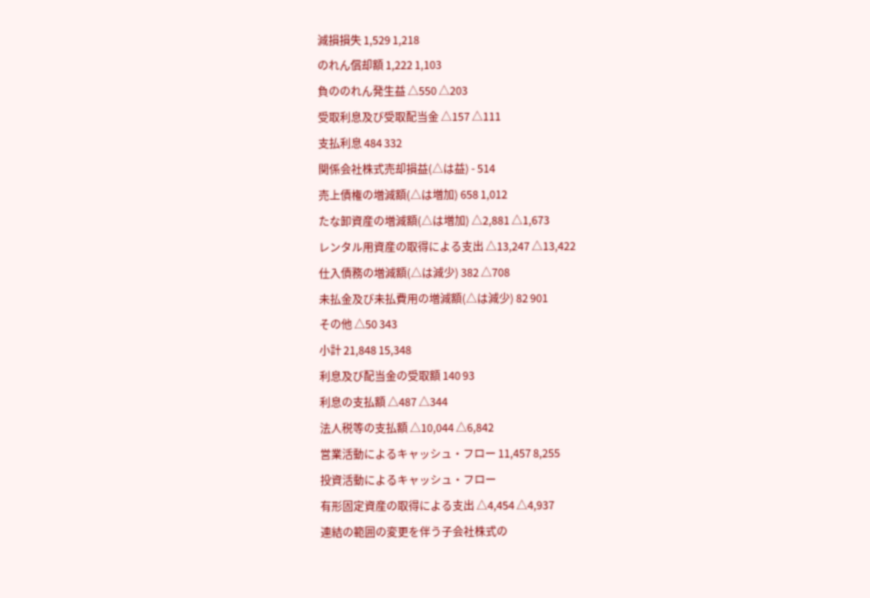減損損失 1,529 1,218
のれん償却額 1,222 1,103
負ののれん発生益 △550 △203
受取利息及び受取配当金 △157 △111
支払利息 484 332
関係会社株式売却損益(△は益) - 514
売上債権の増減額(△は増加) 658 1,012
たな卸資産の増減額(△は増加) △2,881 △1,673
レンタル用資産の取得による支出 △13,247 △13,422
仕入債務の増減額(△は減少) 382 △708
未払金及び未払費用の増減額(△は減少) 82 901
その他 △50 343
小計 21,848 15,348
利息及び配当金の受取額 140 93
利息の支払額 △487 △344
法人税等の支払額 △10,044 △6,842
営業活動によるキャッシュ・フロー 11,457 8,255
投資活動によるキャッシュ・フロー
有形固定資産の取得による支出 △4,454 △4,937
連結の範囲の変更を伴う子会社株式の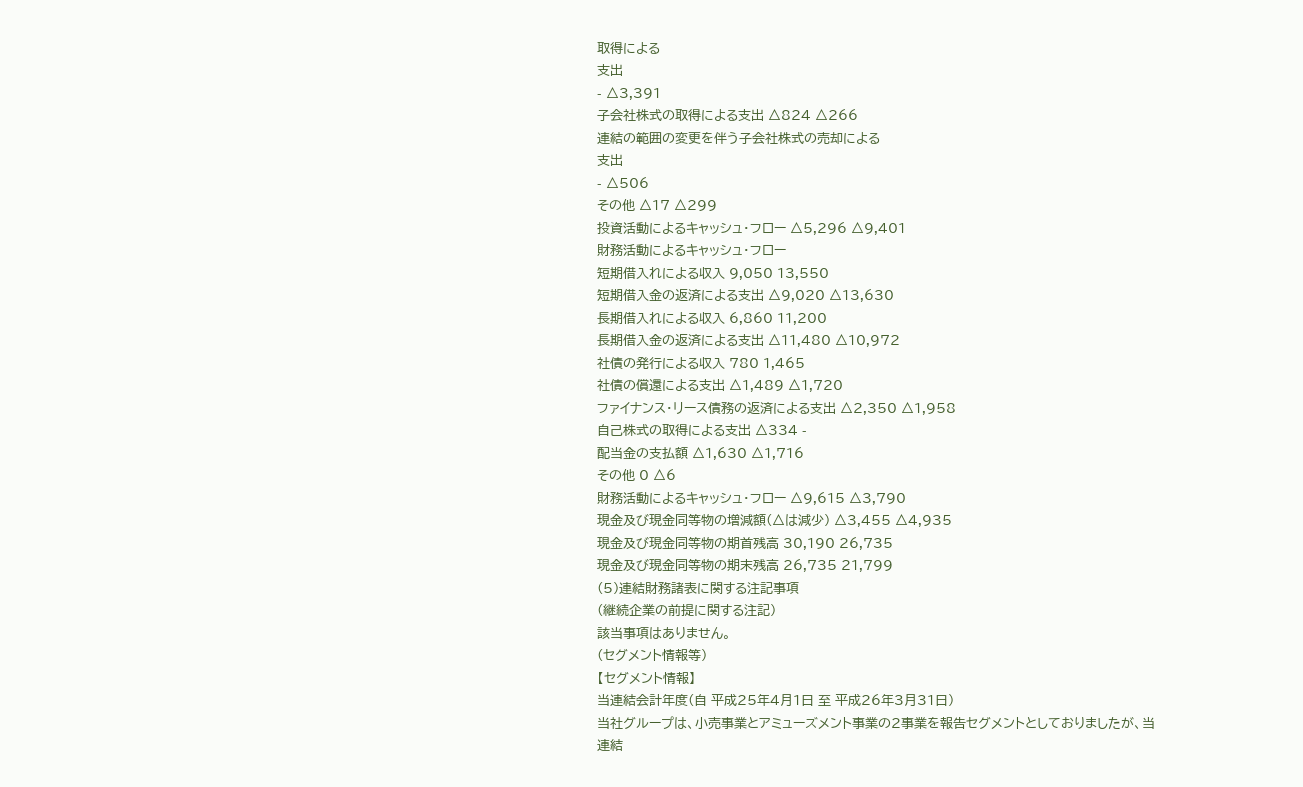取得による
支出
- △3,391
子会社株式の取得による支出 △824 △266
連結の範囲の変更を伴う子会社株式の売却による
支出
- △506
その他 △17 △299
投資活動によるキャッシュ・フロー △5,296 △9,401
財務活動によるキャッシュ・フロー
短期借入れによる収入 9,050 13,550
短期借入金の返済による支出 △9,020 △13,630
長期借入れによる収入 6,860 11,200
長期借入金の返済による支出 △11,480 △10,972
社債の発行による収入 780 1,465
社債の償還による支出 △1,489 △1,720
ファイナンス・リース債務の返済による支出 △2,350 △1,958
自己株式の取得による支出 △334 -
配当金の支払額 △1,630 △1,716
その他 0 △6
財務活動によるキャッシュ・フロー △9,615 △3,790
現金及び現金同等物の増減額(△は減少) △3,455 △4,935
現金及び現金同等物の期首残高 30,190 26,735
現金及び現金同等物の期末残高 26,735 21,799
(5)連結財務諸表に関する注記事項
(継続企業の前提に関する注記)
該当事項はありません。
(セグメント情報等)
【セグメント情報】
当連結会計年度(自 平成25年4月1日 至 平成26年3月31日)
当社グループは、小売事業とアミューズメント事業の2事業を報告セグメントとしておりましたが、当
連結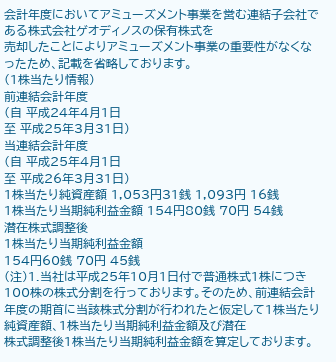会計年度においてアミューズメント事業を営む連結子会社である株式会社ゲオディノスの保有株式を
売却したことによりアミューズメント事業の重要性がなくなったため、記載を省略しております。
(1株当たり情報)
前連結会計年度
(自 平成24年4月1日
至 平成25年3月31日)
当連結会計年度
(自 平成25年4月1日
至 平成26年3月31日)
1株当たり純資産額 1,053円31銭 1,093円 16銭
1株当たり当期純利益金額 154円80銭 70円 54銭
潜在株式調整後
1株当たり当期純利益金額
154円60銭 70円 45銭
(注)1.当社は平成25年10月1日付で普通株式1株につき100株の株式分割を行っております。そのため、前連結会計
年度の期首に当該株式分割が行われたと仮定して1株当たり純資産額、1株当たり当期純利益金額及び潜在
株式調整後1株当たり当期純利益金額を算定しております。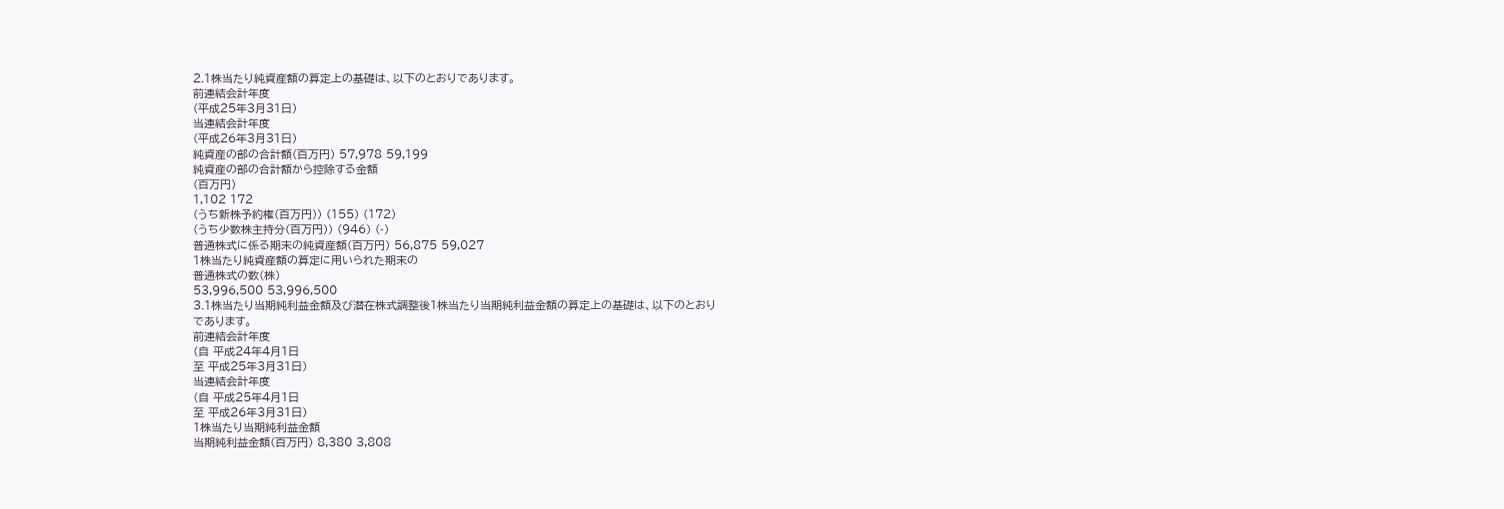2.1株当たり純資産額の算定上の基礎は、以下のとおりであります。
前連結会計年度
(平成25年3月31日)
当連結会計年度
(平成26年3月31日)
純資産の部の合計額(百万円) 57,978 59,199
純資産の部の合計額から控除する金額
(百万円)
1,102 172
(うち新株予約権(百万円)) (155) (172)
(うち少数株主持分(百万円)) (946) (-)
普通株式に係る期末の純資産額(百万円) 56,875 59,027
1株当たり純資産額の算定に用いられた期末の
普通株式の数(株)
53,996,500 53,996,500
3.1株当たり当期純利益金額及び潜在株式調整後1株当たり当期純利益金額の算定上の基礎は、以下のとおり
であります。
前連結会計年度
(自 平成24年4月1日
至 平成25年3月31日)
当連結会計年度
(自 平成25年4月1日
至 平成26年3月31日)
1株当たり当期純利益金額
当期純利益金額(百万円) 8,380 3,808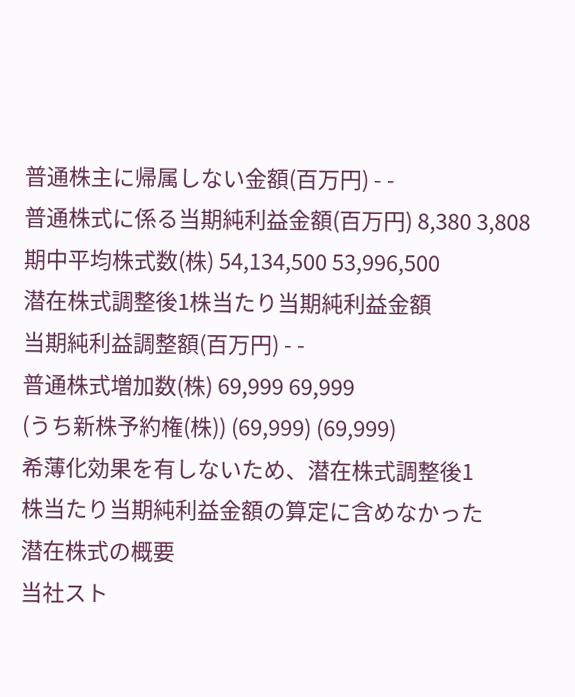普通株主に帰属しない金額(百万円) - -
普通株式に係る当期純利益金額(百万円) 8,380 3,808
期中平均株式数(株) 54,134,500 53,996,500
潜在株式調整後1株当たり当期純利益金額
当期純利益調整額(百万円) - -
普通株式増加数(株) 69,999 69,999
(うち新株予約権(株)) (69,999) (69,999)
希薄化効果を有しないため、潜在株式調整後1
株当たり当期純利益金額の算定に含めなかった
潜在株式の概要
当社スト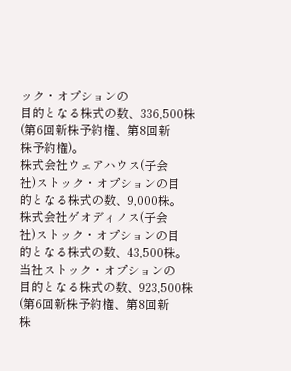ック・オプションの
目的となる株式の数、336,500株
(第6回新株予約権、第8回新
株予約権)。
株式会社ウェアハウス(子会
社)ストック・オプションの目
的となる株式の数、9,000株。
株式会社ゲオディノス(子会
社)ストック・オプションの目
的となる株式の数、43,500株。
当社ストック・オプションの
目的となる株式の数、923,500株
(第6回新株予約権、第8回新
株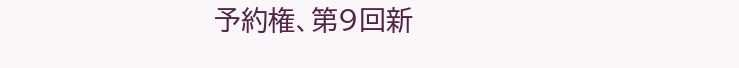予約権、第9回新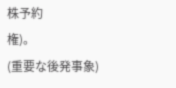株予約
権)。
(重要な後発事象)